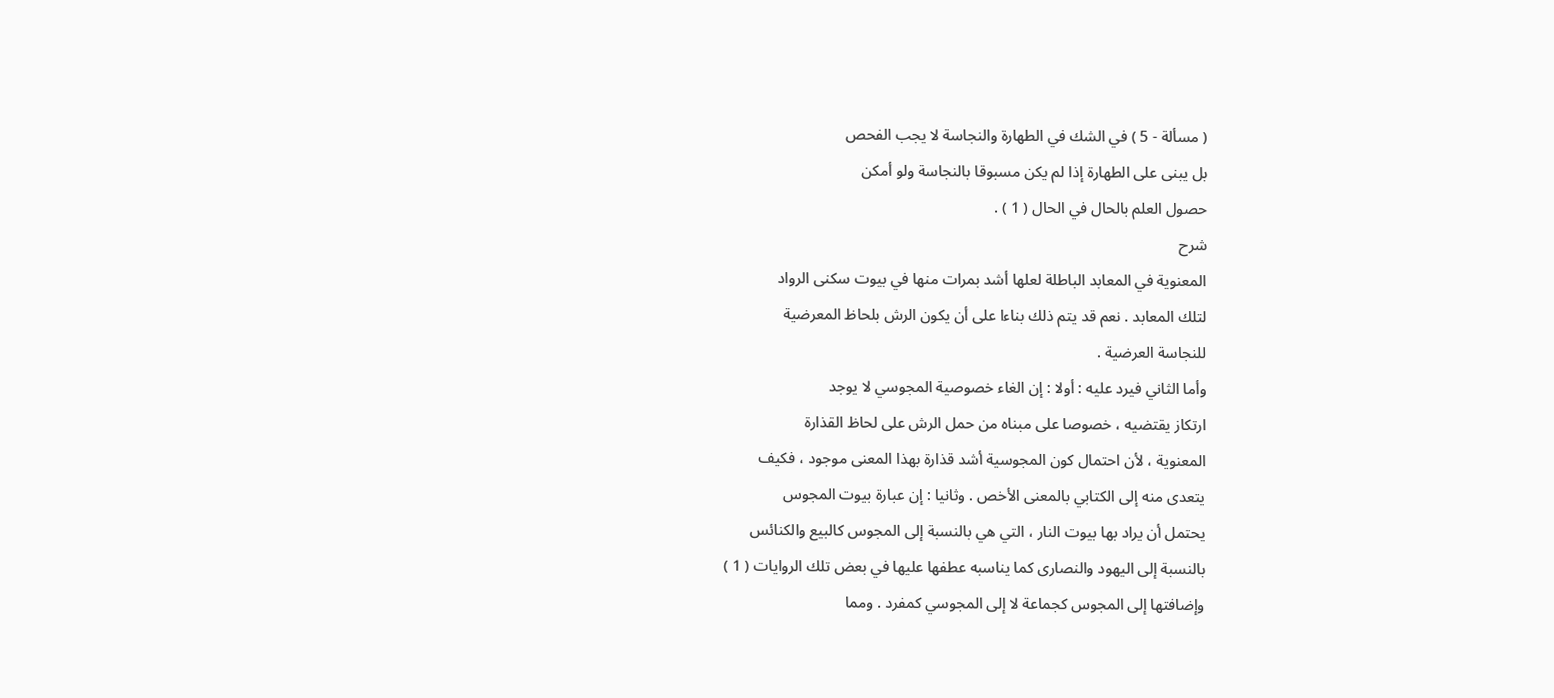( مسألة - 5 ) في الشك في الطهارة والنجاسة لا يجب الفحص
بل يبنى على الطهارة إذا لم يكن مسبوقا بالنجاسة ولو أمكن
حصول العلم بالحال في الحال ( 1 ) .
شرح
المعنوية في المعابد الباطلة لعلها أشد بمرات منها في بيوت سكنى الرواد
لتلك المعابد . نعم قد يتم ذلك بناءا على أن يكون الرش بلحاظ المعرضية
للنجاسة العرضية .
وأما الثاني فيرد عليه : أولا : إن الغاء خصوصية المجوسي لا يوجد
ارتكاز يقتضيه ، خصوصا على مبناه من حمل الرش على لحاظ القذارة
المعنوية ، لأن احتمال كون المجوسية أشد قذارة بهذا المعنى موجود ، فكيف
يتعدى منه إلى الكتابي بالمعنى الأخص . وثانيا : إن عبارة بيوت المجوس
يحتمل أن يراد بها بيوت النار ، التي هي بالنسبة إلى المجوس كالبيع والكنائس
بالنسبة إلى اليهود والنصارى كما يناسبه عطفها عليها في بعض تلك الروايات ( 1 )
وإضافتها إلى المجوس كجماعة لا إلى المجوسي كمفرد . ومما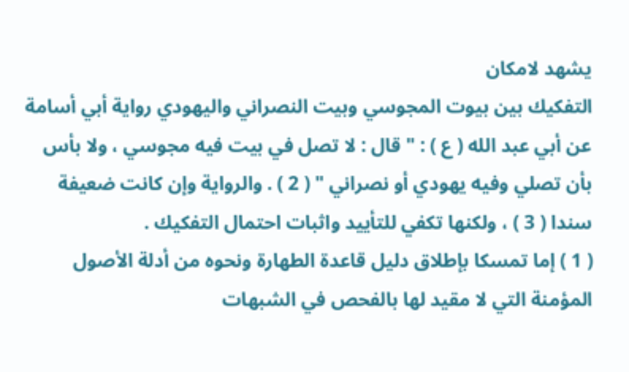يشهد لامكان
التفكيك بين بيوت المجوسي وبيت النصراني واليهودي رواية أبي أسامة
عن أبي عبد الله ( ع ) : " قال : لا تصل في بيت فيه مجوسي ، ولا بأس
بأن تصلي وفيه يهودي أو نصراني " ( 2 ) . والرواية وإن كانت ضعيفة
سندا ( 3 ) ، ولكنها تكفي للتأييد واثبات احتمال التفكيك .
( 1 ) إما تمسكا بإطلاق دليل قاعدة الطهارة ونحوه من أدلة الأصول
المؤمنة التي لا مقيد لها بالفحص في الشبهات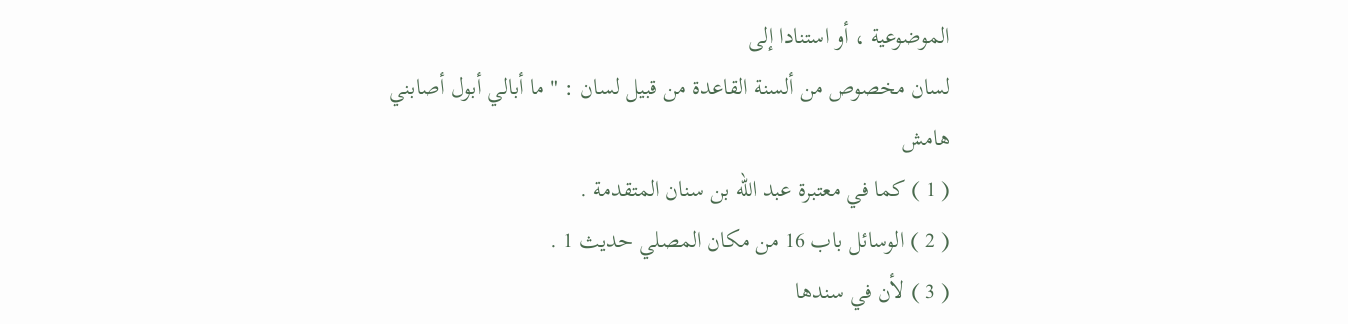الموضوعية ، أو استنادا إلى
لسان مخصوص من ألسنة القاعدة من قبيل لسان : " ما أبالي أبول أصابني
هامش
( 1 ) كما في معتبرة عبد الله بن سنان المتقدمة .
( 2 ) الوسائل باب 16 من مكان المصلي حديث 1 .
( 3 ) لأن في سندها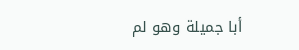أبا جميلة وهو لم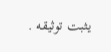يثبت توثيقه .